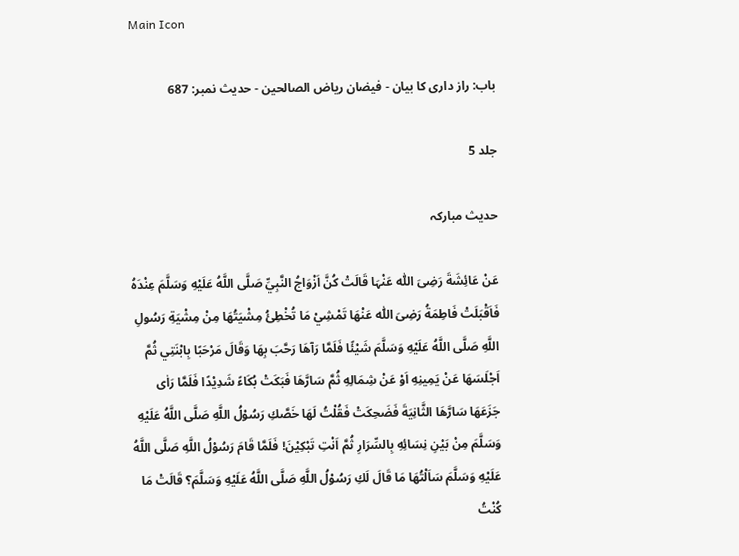Main Icon

باب: راز داری کا بیان - فیضان ریاض الصالحین - حدیث نمبر: 687

جلد 5

حدیث مبارکہ

عَنْ عَائِشَةَ رَضِیَ اللّٰہ عَنْہَا قَالَتْ كُنَّ اَزْوَاجُ النَّبِيِّ صَلَّى اللَّهُ عَلَيْهِ وَسَلَّمَ عِنْدَهُ فَاَقْبَلَتْ فَاطِمَةُ رَضِیَ اللّٰہ عَنْھَا تَمْشِيْ مَا تُخْطِئُ مِشْيَتُهَا مِنْ مِشْيَةِ رَسُولِ اللَّهِ صَلَّى اللَّهُ عَلَيْهِ وَسَلَّمَ شَيْئًا فَلَمَّا رَآهَا رَحَّبَ بِهَا وَقَالَ مَرْحَبًا بِابْنَتِي ثُمَّ اَجْلَسَهَا عَنْ يَمِينِهِ اَوْ عَنْ شِمَالِهِ ثُمَّ سَارَّهَا فَبَكَتْ بُكَاءً شَدِيْدًا فَلَمَّا رَاٰى جَزَعَهَا سَارَّهَا الثَّانِيَةَ فَضَحِكَتْ فَقُلْتُ لَهَا خَصَّكِ رَسُوْلُ اللَّهِ صَلَّى اللَّهُ عَلَيْهِ وَسَلَّمَ مِنْ بَيْنِ نِسَائِهِ بِالسِّرَارِ ثُمَّ اَنْتِ تَبْكِيْنَ! فَلَمَّا قَامَ رَسُوْلُ اللَّهِ صَلَّى اللَّهُ عَلَيْهِ وَسَلَّمَ سَاَلْتُهَا مَا قَالَ لَكِ رَسُوْلُ اللَّهِ صَلَّى اللَّهُ عَلَيْهِ وَسَلَّمَ؟ قَالَتْ مَا كُنْتُ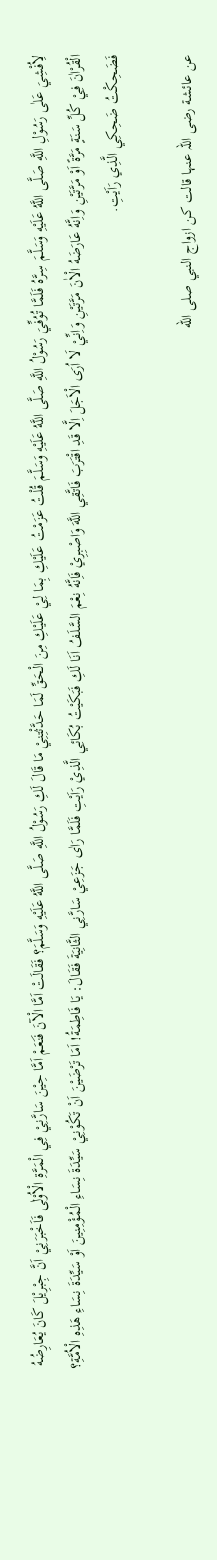لِاُفْشِيَ عَلٰى رَسُوْلِ اللَّهِ صَلَّى اللَّهُ عَلَيْهِ وَسَلَّمَ سِرَّهُ فَلَمَّا تُوُفِّيَ رَسُوْلُ اللَّهِ صَلَّى اللَّهُ عَلَيْهِ وَسَلَّمَ قُلْتُ عَزَمْتُ عَلَيْكِ بِمَا لِيْ عَلَيْكِ مِنَ الْحَقِّ لَمَا حَدَّثْتِنِيْ مَا قَالَ لَكِ رَسُوْلُ اللَّهِ صَلَّى اللَّهُ عَلَيْهِ وَسَلَّمَ؟ فَقَالَتْ اَمَّا الْآنَ فَنَعَمْ اَمَّا حِيْنَ سَارَّنِيْ فِي الْمَرَّةِ الْاُوْلٰى فَاَخْبَرَنِيْ اَنَّ جِبْرِيْلَ كَانَ يُعَارِضُهُ الْقُرْاٰنَ فِيْ كُلِّ سَنَةٍ مَرَّةً اَوْ مَرَّتَيْنِ وَاِنَّهُ عَارَضَهُ الْاٰنَ مَرَّتَيْنِ وَاِنِّيْ لَا اُرَى الْاَجَلَ اِلَّا قَدِ اقْتَرَبَ فَاتَّقِي اللَّهَ وَاصْبِرِيْ فَاِنَّهُ نِعْمَ السَّلَفُ اَنَا لَكِ فَبَكَيْتُ بُكَائِي الَّذِيْ رَاَيْتِ فَلَمَّا رَاٰى جَزَعِيْ سَارَّنِي الثَّانِيَةَ فَقَالَ: يَا فَاطِمَةُ! اَمَا تَرْضَيْنَ اَنْ تَكُوْنِيْ سَيِّدَةَ نِسَاءِ الْمُؤْمِنِينَ اَوْ سَيِّدَةَ نِسَاءِ هَذِهِ الْاُمَّةِ؟ فَضَحِكْتُ ضَحِكِي الَّذِي رَاَيْتِ.

عن عائشة رضی اللہ عنہا قالت كن ازواج النبي صلى الله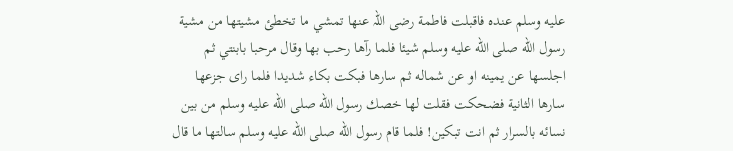عليه وسلم عنده فاقبلت فاطمة رضی اللہ عنھا تمشي ما تخطئ مشيتها من مشية رسول الله صلى الله عليه وسلم شيئا فلما رآها رحب بها وقال مرحبا بابنتي ثم اجلسها عن يمينه او عن شماله ثم سارها فبكت بكاء شديدا فلما راى جزعها سارها الثانية فضحكت فقلت لها خصك رسول الله صلى الله عليه وسلم من بين نسائه بالسرار ثم انت تبكين! فلما قام رسول الله صلى الله عليه وسلم سالتها ما قال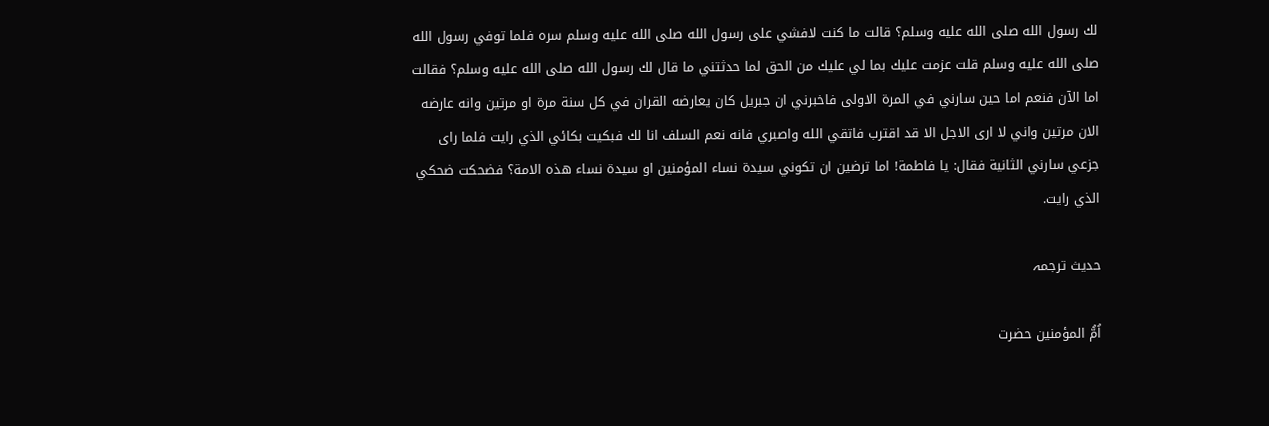لك رسول الله صلى الله عليه وسلم؟ قالت ما كنت لافشي على رسول الله صلى الله عليه وسلم سره فلما توفي رسول الله صلى الله عليه وسلم قلت عزمت عليك بما لي عليك من الحق لما حدثتني ما قال لك رسول الله صلى الله عليه وسلم؟ فقالت اما الآن فنعم اما حين سارني في المرة الاولى فاخبرني ان جبريل كان يعارضه القران في كل سنة مرة او مرتين وانه عارضه الان مرتين واني لا ارى الاجل الا قد اقترب فاتقي الله واصبري فانه نعم السلف انا لك فبكيت بكائي الذي رايت فلما راى جزعي سارني الثانية فقال: يا فاطمة! اما ترضين ان تكوني سيدة نساء المؤمنين او سيدة نساء هذه الامة؟ فضحكت ضحكي الذي رايت.

حدیث ترجمہ

اُمُّ المؤمنین حضرت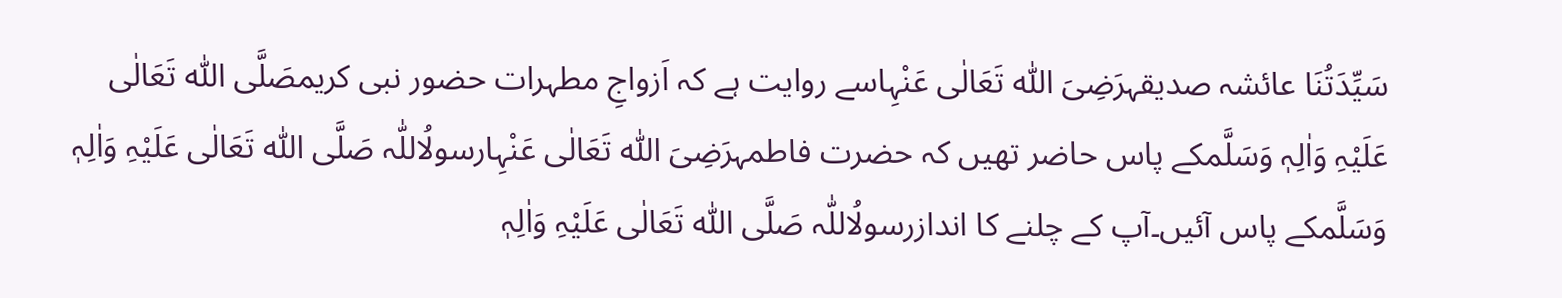سَیِّدَتُنَا عائشہ صدیقہرَضِیَ اللّٰہ تَعَالٰی عَنْہِاسے روایت ہے کہ اَزواجِ مطہرات حضور نبی کریمصَلَّی اللّٰہ تَعَالٰی عَلَیْہِ وَاٰلِہٖ وَسَلَّمکے پاس حاضر تھیں کہ حضرت فاطمہرَضِیَ اللّٰہ تَعَالٰی عَنْہِارسولُاللّٰہ صَلَّی اللّٰہ تَعَالٰی عَلَیْہِ وَاٰلِہٖ وَسَلَّمکے پاس آئیں۔آپ کے چلنے کا اندازرسولُاللّٰہ صَلَّی اللّٰہ تَعَالٰی عَلَیْہِ وَاٰلِہٖ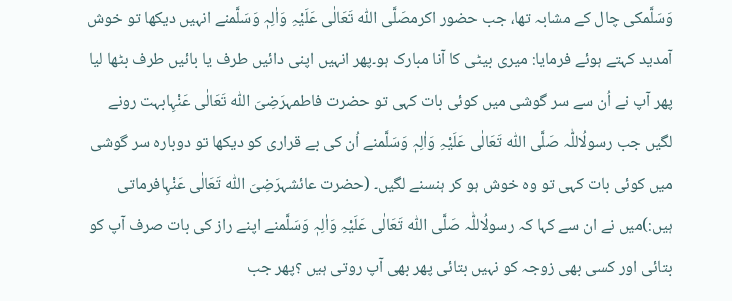وَسَلَّمکی چال کے مشابہ تھا، جب حضور اکرمصَلَّی اللّٰہ تَعَالٰی عَلَیْہِ وَاٰلِہٖ وَسَلَّمنے انہیں دیکھا تو خوش آمدید کہتے ہوئے فرمایا: میری بیٹی کا آنا مبارک ہو۔پھر انہیں اپنی دائیں طرف یا بائیں طرف بٹھا لیا پھر آپ نے اُن سے سر گوشی میں کوئی بات کہی تو حضرت فاطمہرَضِیَ اللّٰہ تَعَالٰی عَنْہِابہت رونے لگیں جب رسولُاللّٰہ صَلَّی اللّٰہ تَعَالٰی عَلَیْہِ وَاٰلِہٖ وَسَلَّمنے اُن کی بے قراری کو دیکھا تو دوبارہ سر گوشی میں کوئی بات کہی تو وہ خوش ہو کر ہنسنے لگیں۔ (حضرت عائشہرَضِیَ اللّٰہ تَعَالٰی عَنْہِافرماتی ہیں:)میں نے ان سے کہا کہ رسولُاللّٰہ صَلَّی اللّٰہ تَعَالٰی عَلَیْہِ وَاٰلِہٖ وَسَلَّمنے اپنے راز کی بات صرف آپ کو بتائی اور کسی بھی زوجہ کو نہیں بتائی پھر بھی آپ روتی ہیں ؟پھر جب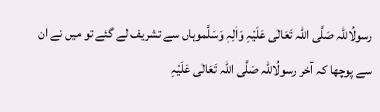رسولُاللّٰہ صَلَّی اللّٰہ تَعَالٰی عَلَیْہِ وَاٰلِہٖ وَسَلَّموہاں سے تشریف لے گئے تو میں نے ان سے پوچھا کہ آخر رسولُاللّٰہ صَلَّی اللّٰہ تَعَالٰی عَلَیْہِ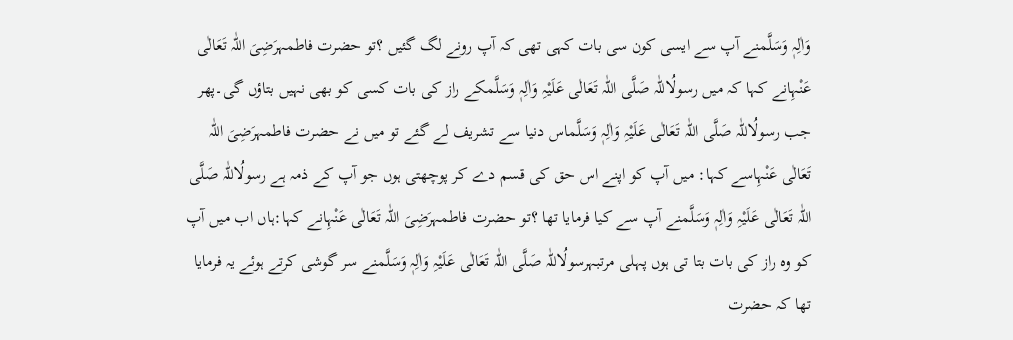وَاٰلِہٖ وَسَلَّمنے آپ سے ایسی کون سی بات کہی تھی کہ آپ رونے لگ گئیں ؟تو حضرت فاطمہرَضِیَ اللّٰہ تَعَالٰی عَنْہِانے کہا کہ میں رسولُاللّٰہ صَلَّی اللّٰہ تَعَالٰی عَلَیْہِ وَاٰلِہٖ وَسَلَّمکے راز کی بات کسی کو بھی نہیں بتاؤں گی۔پھر جب رسولُاللّٰہ صَلَّی اللّٰہ تَعَالٰی عَلَیْہِ وَاٰلِہٖ وَسَلَّماس دنیا سے تشریف لے گئے تو میں نے حضرت فاطمہرَضِیَ اللّٰہ تَعَالٰی عَنْہِاسے کہا: میں آپ کو اپنے اس حق کی قسم دے کر پوچھتی ہوں جو آپ کے ذمہ ہے رسولُاللّٰہ صَلَّی اللّٰہ تَعَالٰی عَلَیْہِ وَاٰلِہٖ وَسَلَّمنے آپ سے کیا فرمایا تھا ؟تو حضرت فاطمہرَضِیَ اللّٰہ تَعَالٰی عَنْہِانے کہا:ہاں اب میں آپ کو وہ راز کی بات بتا تی ہوں پہلی مرتبہرسولُاللّٰہ صَلَّی اللّٰہ تَعَالٰی عَلَیْہِ وَاٰلِہٖ وَسَلَّمنے سر گوشی کرتے ہوئے یہ فرمایا تھا کہ حضرت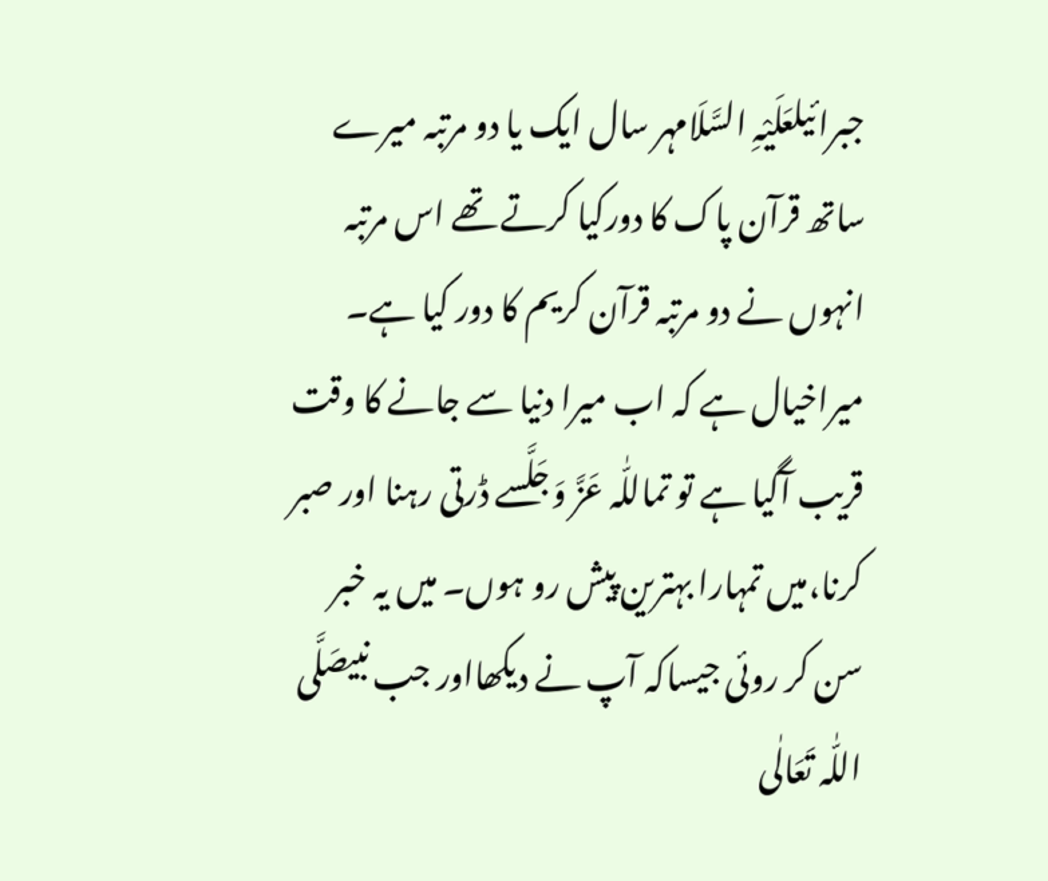جبرائیلعَلَیْہِ السَّلَامہر سال ایک یا دو مرتبہ میرے ساتھ قرآن پاک کا دورکیا کرتے تھے اس مرتبہ انہوں نے دو مرتبہ قرآن کریم کا دور کیا ہے۔ میراخیال ہے کہ اب میرا دنیا سے جانے کا وقت قریب آگیا ہے تو تماللّٰہ عَزَّ وَجَلَّسے ڈرتی رہنا اور صبر کرنا،میں تمہارا بہترین پیش رو ہوں۔ میں یہ خبر سن کر روئی جیساکہ آپ نے دیکھااور جب نبیصَلَّی اللّٰہ تَعَالٰی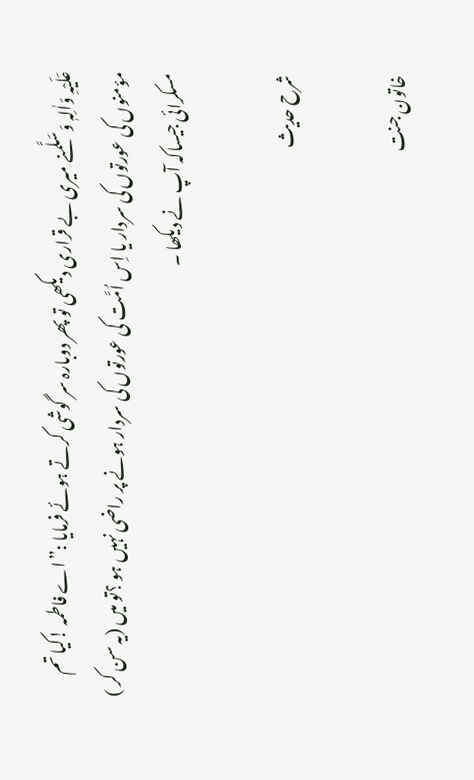عَلَیْہِ وَاٰلِہٖ وَسَلَّمنے میری بے قراری دیکھی تو پھر دوبارہ سر گوشی کرتے ہوئے فرمایا :”اے فاطمہ !کیا تم مؤمنوں کی عورتوں کی سردار یا اِس اُمَّت کی عورتوں کی سردار ہونے پر راضی نہیں ہو ؟تو میں (یہ سن کر ) مسکرائی جیساکہ آپ نے دیکھا ۔

شرح حدیث

خاتون جنت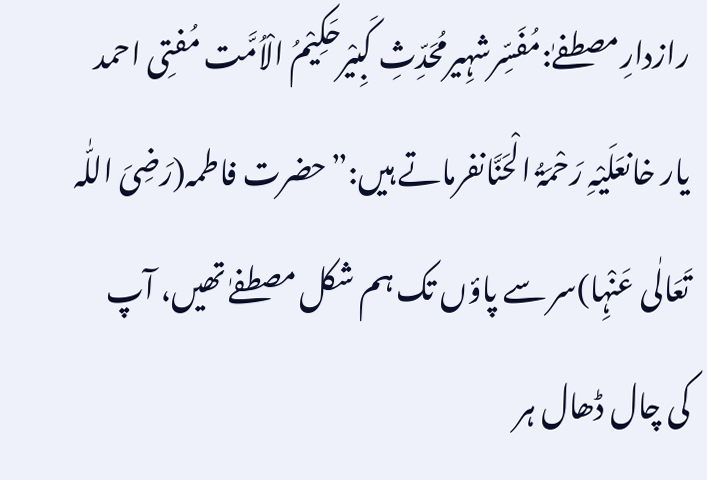رازدارِمصطفےٰ:مُفَسِّرشہِیرمُحَدِّثِ کَبِیْرحَکِیْمُ الْاُمَّت مُفتِی احمد یار خانعَلَیْہِ رَحْمَۃُ الْحَنَّانفرماتے ہیں:”حضرت فاطمہ(رَضِیَ اللّٰہ تَعَالٰی عَنْہِا)سر سے پاؤں تک ہم شکل مصطفےٰ تھیں، آپ کی چال ڈھال ہر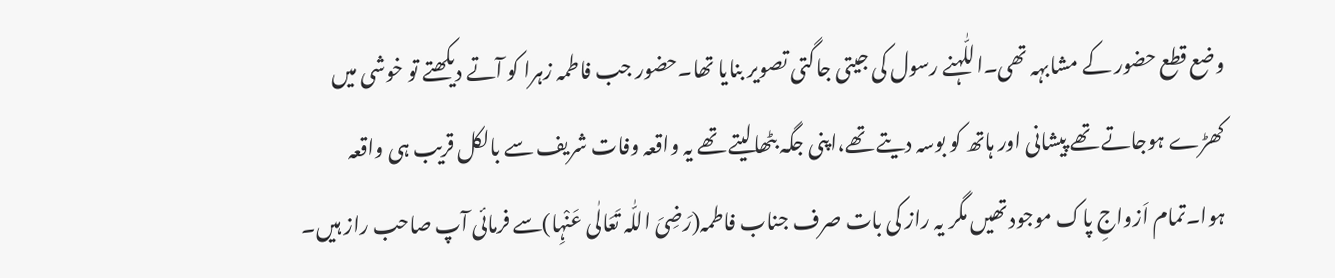وضع قطع حضور کے مشابہہ تھی۔اللّٰہنے رسول کی جیتی جاگتی تصویر بنایا تھا۔حضور جب فاطمہ زہرا کو آتے دیکھتے تو خوشی میں کھڑے ہوجاتے تھے پیشانی اور ہاتھ کو بوسہ دیتے تھے،اپنی جگہ بٹھالیتے تھے یہ واقعہ وفات شریف سے بالکل قریب ہی واقعہ ہوا۔تمام اَزواجِ پاک موجود تھیں مگر یہ راز کی بات صرف جناب فاطمہ(رَضِیَ اللّٰہ تَعَالٰی عَنْہِا)سے فرمائی آپ صاحب راز ہیں۔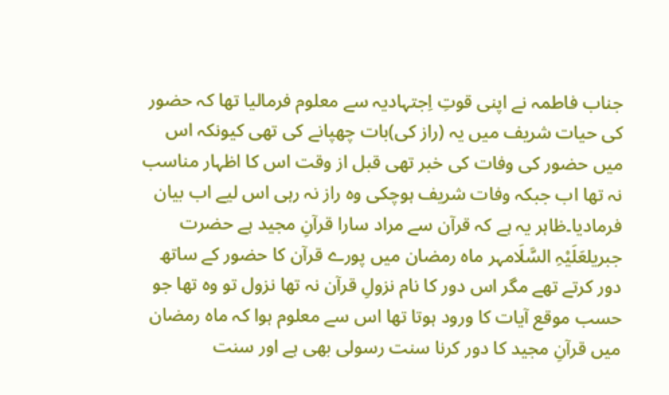جناب فاطمہ نے اپنی قوتِ اِجتہادیہ سے معلوم فرمالیا تھا کہ حضور کی حیات شریف میں یہ (راز کی)بات چھپانے کی تھی کیونکہ اس میں حضور کی وفات کی خبر تھی قبل از وقت اس کا اظہار مناسب نہ تھا اب جبکہ وفات شریف ہوچکی وہ راز نہ رہی اس لیے اب بیان فرمادیا۔ظاہر یہ ہے کہ قرآن سے مراد سارا قرآنِ مجید ہے حضرت جبریلعَلَیْہِ السَّلَامہر ماہ رمضان میں پورے قرآن کا حضور کے ساتھ دور کرتے تھے مگر اس دور کا نام نزولِ قرآن نہ تھا نزول تو وہ تھا جو حسب موقع آیات کا ورود ہوتا تھا اس سے معلوم ہوا کہ ماہ رمضان میں قرآنِ مجید کا دور کرنا سنت رسولی بھی ہے اور سنت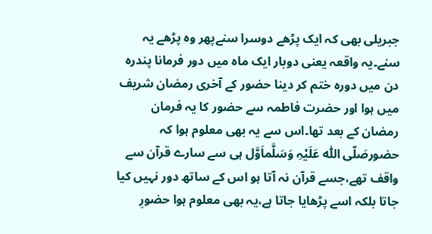جبریلی بھی کہ ایک پڑھے دوسرا سنےپھر وہ پڑھے یہ سنے۔یہ واقعہ یعنی دوبار ایک ماہ میں دور فرمانا پندرہ دن میں دورہ ختم کر دینا حضور کے آخری رمضان شریف میں ہوا اور حضرت فاطمہ سے حضور کا یہ فرمان رمضان کے بعد تھا۔اس سے یہ بھی معلوم ہوا کہ حضورصَلّی اللّٰہ عَلَیْہِ وَسَلَّماَوَّل ہی سے سارے قرآن سے واقف تھے،جسے قرآن نہ آتا ہو اس کے ساتھ دور نہیں کیا جاتا بلکہ اسے پڑھایا جاتا ہے،یہ بھی معلوم ہوا حضورِ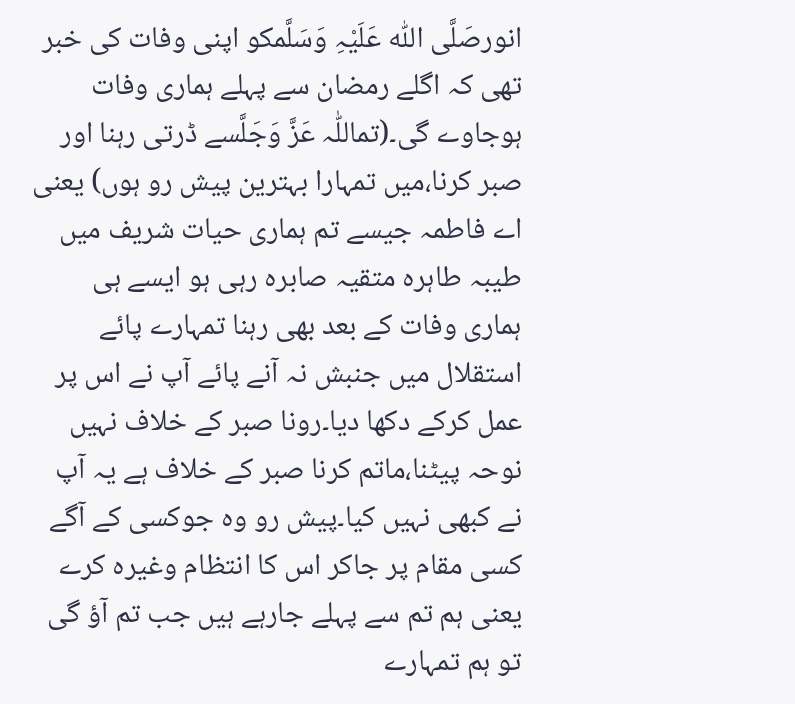انورصَلَّی اللّٰہ عَلَیْہِ وَسَلَّمکو اپنی وفات کی خبر تھی کہ اگلے رمضان سے پہلے ہماری وفات ہوجاوے گی۔(تماللّٰہ عَزَّ وَجَلَّسے ڈرتی رہنا اور صبر کرنا،میں تمہارا بہترین پیش رو ہوں) یعنی اے فاطمہ جیسے تم ہماری حیات شریف میں طیبہ طاہرہ متقیہ صابرہ رہی ہو ایسے ہی ہماری وفات کے بعد بھی رہنا تمہارے پائے استقلال میں جنبش نہ آنے پائے آپ نے اس پر عمل کرکے دکھا دیا۔رونا صبر کے خلاف نہیں نوحہ پیٹنا،ماتم کرنا صبر کے خلاف ہے یہ آپ نے کبھی نہیں کیا۔پیش رو وہ جوکسی کے آگے کسی مقام پر جاکر اس کا انتظام وغیرہ کرے یعنی ہم تم سے پہلے جارہے ہیں جب تم آؤ گی تو ہم تمہارے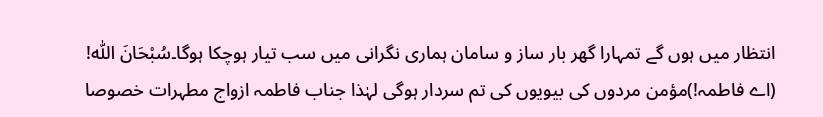انتظار میں ہوں گے تمہارا گھر بار ساز و سامان ہماری نگرانی میں سب تیار ہوچکا ہوگا۔سُبْحَانَ اللّٰہ! (اے فاطمہ!)مؤمن مردوں کی بیویوں کی تم سردار ہوگی لہٰذا جناب فاطمہ ازواج مطہرات خصوصا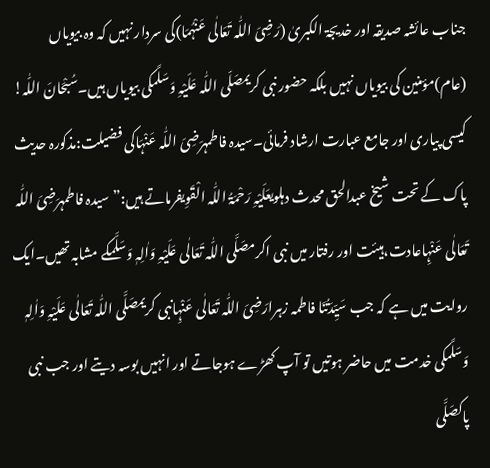جناب عائشہ صدیقہ اور خدیجۃ الکبریٰ (رَضِیَ اللّٰہ تَعَالٰی عَنْہُمَا)کی سردار نہیں کہ وہ بیویاں (عام)مؤمنین کی بیویاں نہیں بلکہ حضور نبی کریمصَلّی اللّٰہ عَلَیْہِ وَسَلَّمکی بیویاں ہیں۔سُبْحَانَ اللّٰہ! کیسی پیاری اور جامع عبارت ارشاد فرمائی۔سیدہ فاطمہرَضِیَ اللّٰہ عَنْہَاکی فضیلت:مذکورہ حدیث پاک کے تحت شیخ عبدالحق محدث دہلویعَلَیْہِ رَحْمَۃُ اللّٰہ الْقَوِیفرماتے ہیں:”سیدہ فاطمہرَضِیَ اللّٰہ تَعَالٰی عَنْہِاعادت،ہیئت اور رفتار میں نبی اکرمصَلَّی اللّٰہ تَعَالٰی عَلَیْہِ وَاٰلِہٖ وَسَلَّمکے مشابہ تھیں۔ایک روایت میں ہے کہ جب سَیِّدَتُنَا فاطمہ زہرارَضِیَ اللّٰہ تَعَالٰی عَنْہِانبی کریمصَلَّی اللّٰہ تَعَالٰی عَلَیْہِ وَاٰلِہٖ وَسَلَّمکی خدمت میں حاضر ہوتیں تو آپ کھڑے ہوجاتے اور انہیں بوسہ دیتے اور جب نبی پاکصَلَّی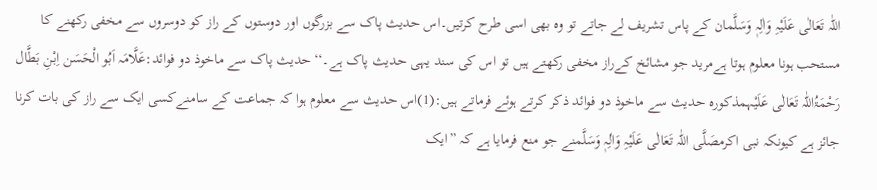اللّٰہ تَعَالٰی عَلَیْہِ وَاٰلِہٖ وَسَلَّمان کے پاس تشریف لے جاتے تو وہ بھی اسی طرح کرتیں۔اس حدیث پاک سے بزرگوں اور دوستوں کے راز کو دوسروں سے مخفی رکھنے کا مستحب ہونا معلوم ہوتا ہےمرید جو مشائخ کےراز مخفی رکھتے ہیں تو اس کی سند یہی حدیث پاک ہے۔‘‘حدیث پاک سے ماخوذ دو فوائد:عَلَّامَہ اَبُو الْحَسَن اِبْنِ بَطَّال رَحْمَۃُاللّٰہ تَعَالٰی عَلَیْہمذکورہ حدیث سے ماخوذ دو فوائد ذکر کرتے ہوئے فرماتے ہیں:(1)اس حدیث سے معلوم ہوا کہ جماعت کے سامنےکسی ایک سے راز کی بات کرنا جائز ہے کیونکہ نبی اکرمصَلَّی اللّٰہ تَعَالٰی عَلَیْہِ وَاٰلِہٖ وَسَلَّمنے جو منع فرمایا ہے کہ ”ایک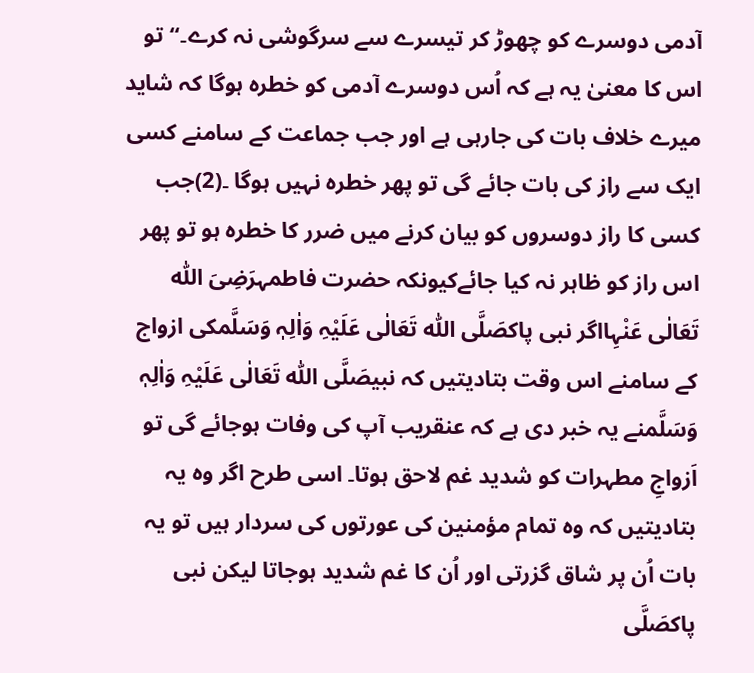آدمی دوسرے کو چھوڑ کر تیسرے سے سرگوشی نہ کرے۔“تو اس کا معنیٰ یہ ہے کہ اُس دوسرے آدمی کو خطرہ ہوگا کہ شاید میرے خلاف بات کی جارہی ہے اور جب جماعت کے سامنے کسی ایک سے راز کی بات جائے گی تو پھر خطرہ نہیں ہوگا ۔(2)جب کسی کا راز دوسروں کو بیان کرنے میں ضرر کا خطرہ ہو تو پھر اس راز کو ظاہر نہ کیا جائےکیونکہ حضرت فاطمہرَضِیَ اللّٰہ تَعَالٰی عَنْہِااگر نبی پاکصَلَّی اللّٰہ تَعَالٰی عَلَیْہِ وَاٰلِہٖ وَسَلَّمکی ازواج کے سامنے اس وقت بتادیتیں کہ نبیصَلَّی اللّٰہ تَعَالٰی عَلَیْہِ وَاٰلِہٖ وَسَلَّمنے یہ خبر دی ہے کہ عنقریب آپ کی وفات ہوجائے گی تو اَزواجِ مطہرات کو شدید غم لاحق ہوتا۔ اسی طرح اگر وہ یہ بتادیتیں کہ وہ تمام مؤمنین کی عورتوں کی سردار ہیں تو یہ بات اُن پر شاق گزرتی اور اُن کا غم شدید ہوجاتا لیکن نبی پاکصَلَّی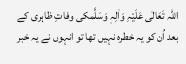اللّٰہ تَعَالٰی عَلَیْہِ وَاٰلِہٖ وَسَلَّمکی وفاتِ ظاہری کے بعد اُن کو یہ خطرہ نہیں تھا تو انہوں نے یہ خبر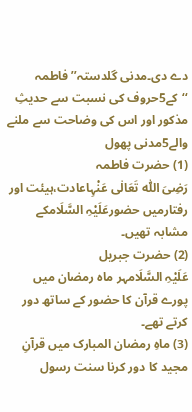دے دی۔مدنی گلدستہ’’فاطمہ ‘‘کے5حروف کی نسبت سے حدیثِ مذکور اور اس کی وضاحت سے ملنے والے5مدنی پھول
(1) حضرت فاطمہ
رَضِیَ اللّٰہ تَعَالٰی عَنْہِاعادت،ہیئت اور رفتارمیں حضورعَلَیْہِ السَّلَامکے مشابہ تھیں۔
(2) حضرت جبریل
عَلَیْہِ السَّلَامہر ماہ رمضان میں پورے قرآن کا حضور کے ساتھ دور کرتے تھے۔
(3) ماہِ رمضان المبارک میں قرآنِ مجید کا دور کرنا سنت رسول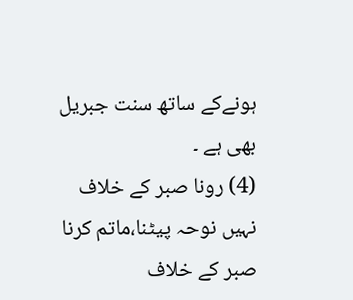ہونےکے ساتھ سنت جبریل بھی ہے ۔
(4) رونا صبر کے خلاف نہیں نوحہ پیٹنا،ماتم کرنا صبر کے خلاف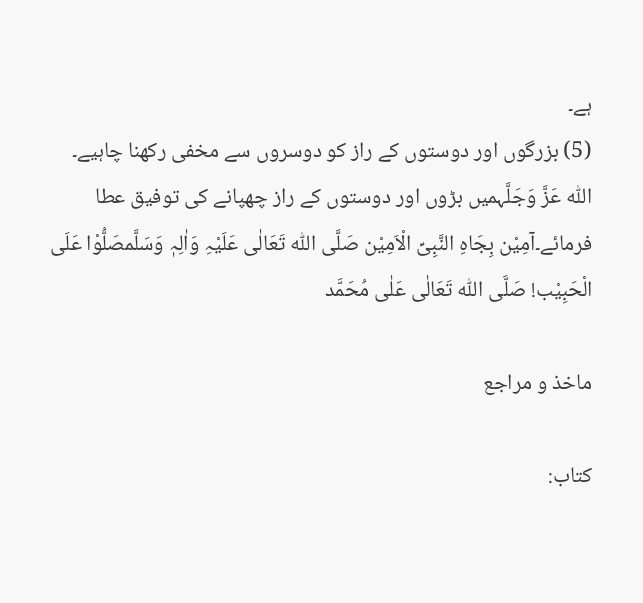ہے۔
(5) بزرگوں اور دوستوں کے راز کو دوسروں سے مخفی رکھنا چاہیے۔
اللّٰہ عَزَّ وَجَلَّہمیں بڑوں اور دوستوں کے راز چھپانے کی توفیق عطا فرمائے۔آمِیْن بِجَاہِ النَّبِیِّ الْاَمِیْن صَلَّی اللّٰہ تَعَالٰی عَلَیْہِ وَاٰلِہٖ وَسَلَّمصَلُّوْا عَلَی الْحَبِیْب! صَلَّی اللّٰہ تَعَالٰی عَلٰی مُحَمَّد

ماخذ و مراجع

کتاب: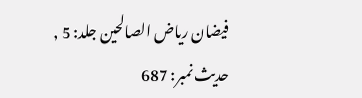فیضان ریاض الصالحین جلد: 5 , حدیث نمبر: 687